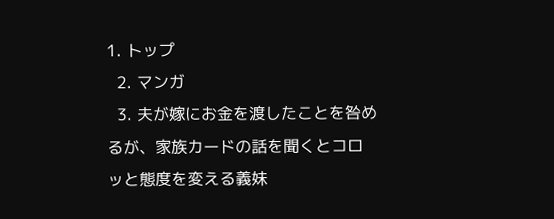1. トップ
  2. マンガ
  3. 夫が嫁にお金を渡したことを咎めるが、家族カードの話を聞くとコロッと態度を変える義妹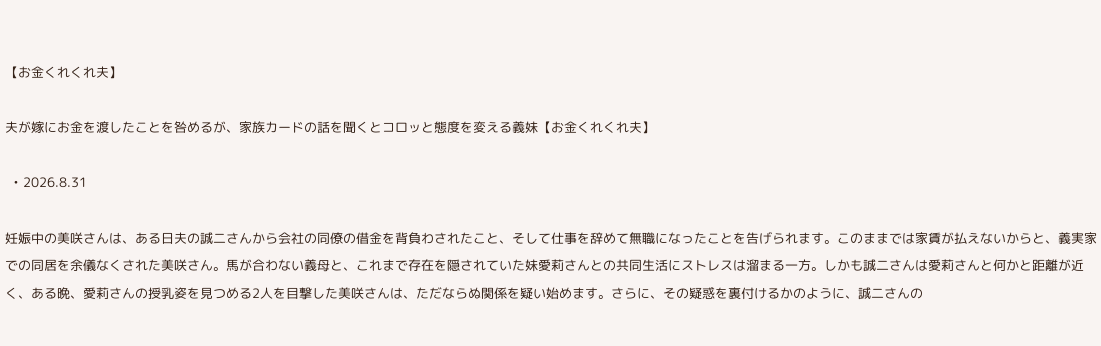【お金くれくれ夫】

夫が嫁にお金を渡したことを咎めるが、家族カードの話を聞くとコロッと態度を変える義妹【お金くれくれ夫】

  • 2026.8.31

妊娠中の美咲さんは、ある日夫の誠二さんから会社の同僚の借金を背負わされたこと、そして仕事を辞めて無職になったことを告げられます。このままでは家賃が払えないからと、義実家での同居を余儀なくされた美咲さん。馬が合わない義母と、これまで存在を隠されていた妹愛莉さんとの共同生活にストレスは溜まる一方。しかも誠二さんは愛莉さんと何かと距離が近く、ある晩、愛莉さんの授乳姿を見つめる2人を目撃した美咲さんは、ただならぬ関係を疑い始めます。さらに、その疑惑を裏付けるかのように、誠二さんの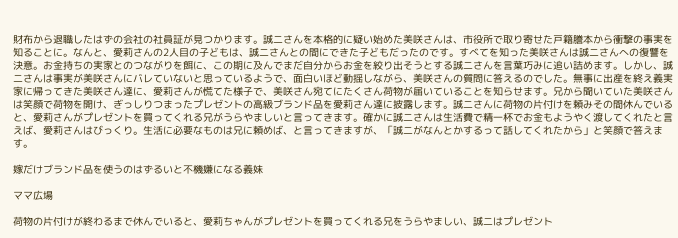財布から退職したはずの会社の社員証が見つかります。誠二さんを本格的に疑い始めた美咲さんは、市役所で取り寄せた戸籍謄本から衝撃の事実を知ることに。なんと、愛莉さんの2人目の子どもは、誠二さんとの間にできた子どもだったのです。すべてを知った美咲さんは誠二さんへの復讐を決意。お金持ちの実家とのつながりを餌に、この期に及んでまだ自分からお金を絞り出そうとする誠二さんを言葉巧みに追い詰めます。しかし、誠二さんは事実が美咲さんにバレていないと思っているようで、面白いほど動揺しながら、美咲さんの質問に答えるのでした。無事に出産を終え義実家に帰ってきた美咲さん達に、愛莉さんが慌てた様子で、美咲さん宛てにたくさん荷物が届いていることを知らせます。兄から聞いていた美咲さんは笑顔で荷物を開け、ぎっしりつまったプレゼントの高級ブランド品を愛莉さん達に披露します。誠二さんに荷物の片付けを頼みその間休んでいると、愛莉さんがプレゼントを買ってくれる兄がうらやましいと言ってきます。確かに誠二さんは生活費で精一杯でお金もようやく渡してくれたと言えば、愛莉さんはびっくり。生活に必要なものは兄に頼めば、と言ってきますが、「誠二がなんとかするって話してくれたから」と笑顔で答えます。

嫁だけブランド品を使うのはずるいと不機嫌になる義妹

ママ広場

荷物の片付けが終わるまで休んでいると、愛莉ちゃんがプレゼントを買ってくれる兄をうらやましい、誠二はプレゼント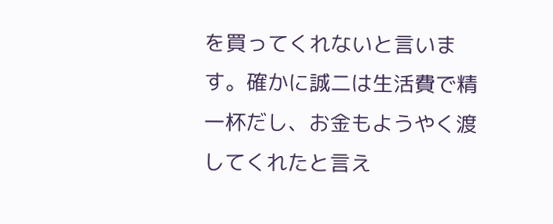を買ってくれないと言います。確かに誠二は生活費で精一杯だし、お金もようやく渡してくれたと言え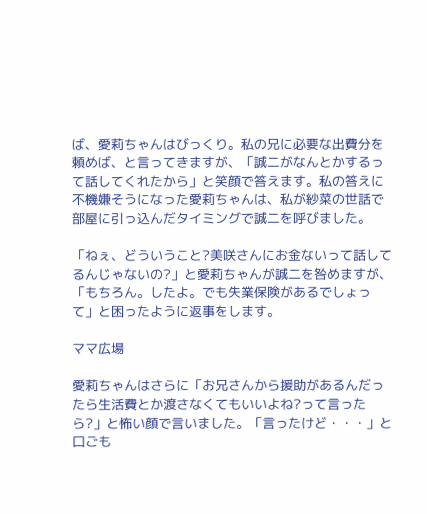ば、愛莉ちゃんはびっくり。私の兄に必要な出費分を頼めば、と言ってきますが、「誠二がなんとかするって話してくれたから」と笑顔で答えます。私の答えに不機嫌そうになった愛莉ちゃんは、私が紗菜の世話で部屋に引っ込んだタイミングで誠二を呼びました。

「ねぇ、どういうこと?美咲さんにお金ないって話してるんじゃないの?」と愛莉ちゃんが誠二を咎めますが、「もちろん。したよ。でも失業保険があるでしょって」と困ったように返事をします。

ママ広場

愛莉ちゃんはさらに「お兄さんから援助があるんだったら生活費とか渡さなくてもいいよね?って言ったら?」と怖い顔で言いました。「言ったけど・・・」と口ごも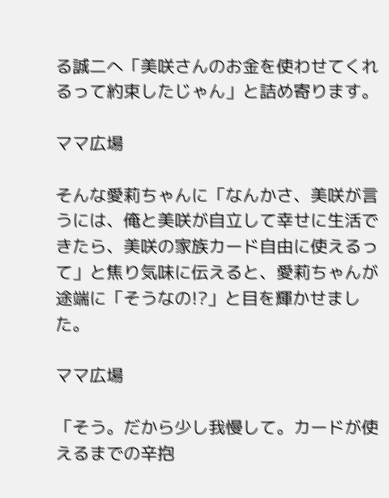る誠二へ「美咲さんのお金を使わせてくれるって約束したじゃん」と詰め寄ります。

ママ広場

そんな愛莉ちゃんに「なんかさ、美咲が言うには、俺と美咲が自立して幸せに生活できたら、美咲の家族カード自由に使えるって」と焦り気味に伝えると、愛莉ちゃんが途端に「そうなの!?」と目を輝かせました。

ママ広場

「そう。だから少し我慢して。カードが使えるまでの辛抱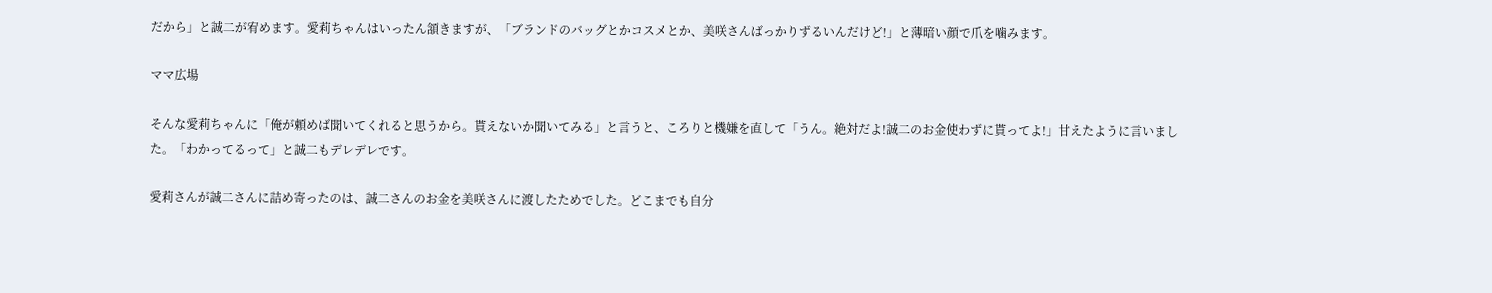だから」と誠二が宥めます。愛莉ちゃんはいったん頷きますが、「ブランドのバッグとかコスメとか、美咲さんばっかりずるいんだけど!」と薄暗い顔で爪を噛みます。

ママ広場

そんな愛莉ちゃんに「俺が頼めば聞いてくれると思うから。貰えないか聞いてみる」と言うと、ころりと機嫌を直して「うん。絶対だよ!誠二のお金使わずに貰ってよ!」甘えたように言いました。「わかってるって」と誠二もデレデレです。

愛莉さんが誠二さんに詰め寄ったのは、誠二さんのお金を美咲さんに渡したためでした。どこまでも自分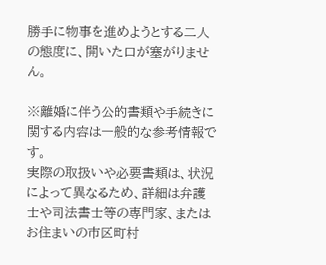勝手に物事を進めようとする二人の態度に、開いた口が塞がりません。

※離婚に伴う公的書類や手続きに関する内容は一般的な参考情報です。
実際の取扱いや必要書類は、状況によって異なるため、詳細は弁護士や司法書士等の専門家、またはお住まいの市区町村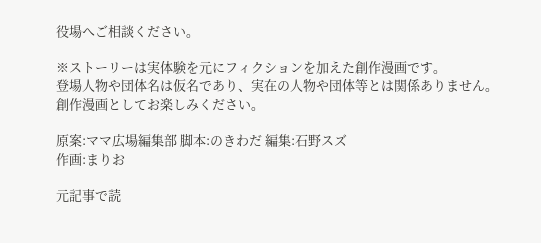役場へご相談ください。

※ストーリーは実体験を元にフィクションを加えた創作漫画です。
登場人物や団体名は仮名であり、実在の人物や団体等とは関係ありません。
創作漫画としてお楽しみください。

原案:ママ広場編集部 脚本:のきわだ 編集:石野スズ
作画:まりお

元記事で読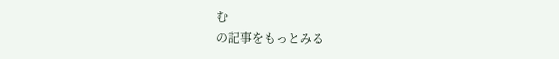む
の記事をもっとみる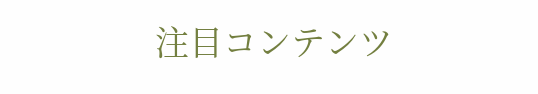注目コンテンツ